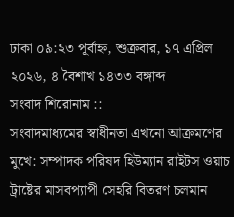ঢাকা ০৯:২৩ পূর্বাহ্ন, শুক্রবার, ১৭ এপ্রিল ২০২৬, ৪ বৈশাখ ১৪৩৩ বঙ্গাব্দ
সংবাদ শিরোনাম ::
সংবাদমাধ্যমের স্বাধীনতা এখনো আক্রমণের মুখে: সম্পাদক পরিষদ হিউম্যান রাইটস ওয়াচ ট্রাষ্টের মাসবপ্যাপী সেহরি বিতরণ চলমান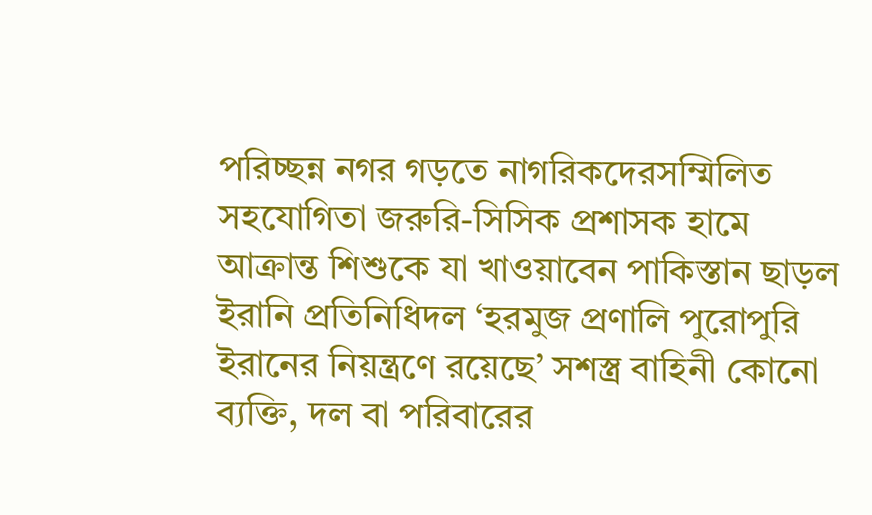পরিচ্ছন্ন নগর গড়তে নাগরিকদেরসম্মিলিত সহযোগিতা জরুরি-সিসিক প্রশাসক হামে আক্রান্ত শিশুকে যা খাওয়াবেন পাকিস্তান ছাড়ল ইরানি প্রতিনিধিদল ‘হরমুজ প্রণালি পুরোপুরি ইরানের নিয়ন্ত্রণে রয়েছে’ সশস্ত্র বাহিনী কোনো ব্যক্তি, দল বা পরিবারের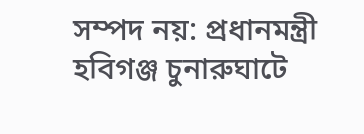সম্পদ নয়: প্রধানমন্ত্রী হবিগঞ্জ চুনারুঘাটে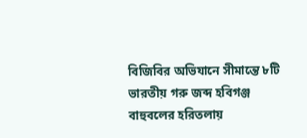বিজিবির অভিযানে সীমান্তে ৮টি ভারতীয় গরু জব্দ হবিগঞ্জ বাহুবলের হরিতলায়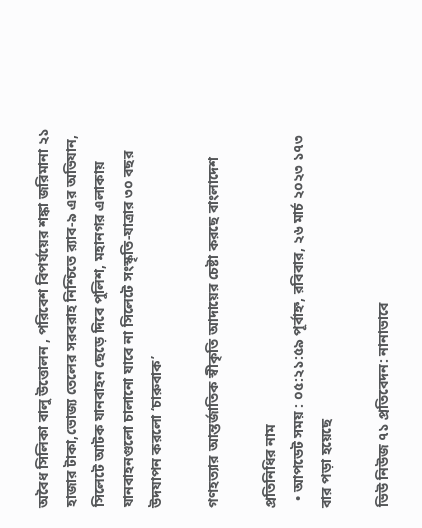অবৈধ সিলিকা বালু উত্তোলন , পরিবেশ বিপর্যয়ের শঙ্কা জরিমানা ২১ হাজার টাকা,ভোজ্য তেলের সরবরাহ নিশ্চিতে র‍্যাব-৯ এর অভিযান, সিলেটে আটক যানবাহন ছেড়ে দিবে পুলিশ, মহানগর এলাকায় যানবাহনগুলো চালানো যাবে না সিলেটে সংস্কৃতি-যাত্রার ৩০ বছর উদযাপন করলো ‘চারুবাক’

গণহত্যার আন্তর্জাতিক স্বীকৃতি আদায়ের চেষ্টা করছে বাংলাদেশ

প্রতিনিধির নাম
  • আপডেট সময় : ০৫:২১:৫৯ পূর্বাহ্ন, রবিবার, ২৬ মার্চ ২০২৩ ১৭৩ বার পড়া হয়েছে

ভিউ নিউজ ৭১ প্রতিবেদন: নানাভাবে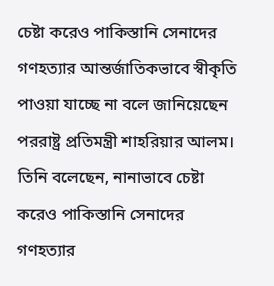চেষ্টা করেও পাকিস্তানি সেনাদের গণহত্যার আন্তর্জাতিকভাবে স্বীকৃতি পাওয়া যাচ্ছে না বলে জানিয়েছেন পররাষ্ট্র প্রতিমন্ত্রী শাহরিয়ার আলম। তিনি বলেছেন, নানাভাবে চেষ্টা করেও পাকিস্তানি সেনাদের গণহত্যার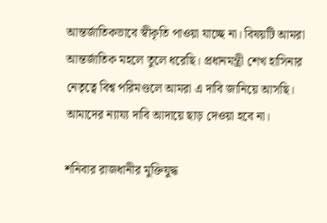আন্তর্জাতিকভাবে স্বীকৃতি পাওয়া যাচ্ছে না। বিষয়টি আমরা আন্তর্জাতিক মহলে তুলে ধরেছি। প্রধানমন্ত্রী শেখ হাসিনার নেতৃত্বে বিশ্ব পরিমণ্ডলে আমরা এ দাবি জানিয়ে আসছি। আমাদের ন্যায্য দাবি আদায়ে ছাড় দেওয়া হবে না।

শনিবার রাজধানীর মুক্তিযুদ্ধ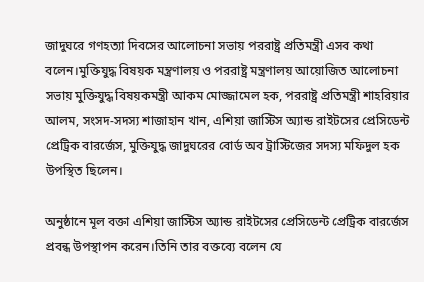জাদুঘরে গণহত্যা দিবসের আলোচনা সভায় পররাষ্ট্র প্রতিমন্ত্রী এসব কথা বলেন।মুক্তিযুদ্ধ বিষয়ক মন্ত্রণালয় ও পররাষ্ট্র মন্ত্রণালয় আয়োজিত আলোচনা সভায় মুক্তিযুদ্ধ বিষয়কমন্ত্রী আকম মোজ্জামেল হক, পররাষ্ট্র প্রতিমন্ত্রী শাহরিয়ার আলম, সংসদ-সদস্য শাজাহান খান, এশিয়া জাস্টিস অ্যান্ড রাইটসের প্রেসিডেন্ট প্রেট্রিক বারর্জেস, মুক্তিযুদ্ধ জাদুঘরের বোর্ড অব ট্রাস্টিজের সদস্য মফিদুল হক উপস্থিত ছিলেন।

অনুষ্ঠানে মূল বক্তা এশিয়া জাস্টিস অ্যান্ড রাইটসের প্রেসিডেন্ট প্রেট্রিক বারর্জেস প্রবন্ধ উপস্থাপন করেন।তিনি তার বক্তব্যে বলেন যে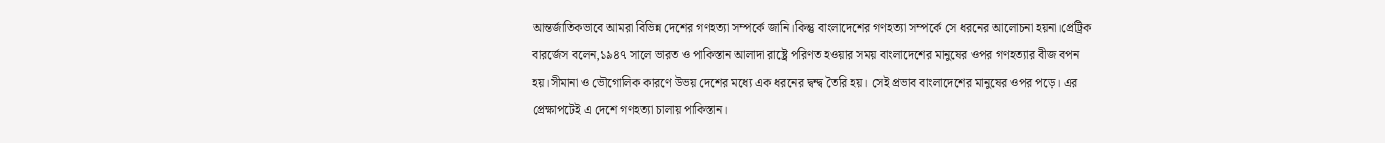আন্তর্জাতিকভাবে আমরা বিভিন্ন দেশের গণহত্যা সম্পর্কে জানি।কিন্তু বাংলাদেশের গণহত্যা সম্পর্কে সে ধরনের আলোচনা হয়না।প্রেট্রিক বারর্জেস বলেন,১৯৪৭ সালে ভারত ও পাকিস্তান আলাদা রাষ্ট্রে পরিণত হওয়ার সময় বাংলাদেশের মানুষের ওপর গণহত্যার বীজ বপন হয়।সীমানা ও ভৌগোলিক কারণে উভয় দেশের মধ্যে এক ধরনের দ্বন্দ্ব তৈরি হয়। সেই প্রভাব বাংলাদেশের মানুষের ওপর পড়ে। এর প্রেক্ষাপটেই এ দেশে গণহত্যা চালায় পাকিস্তান।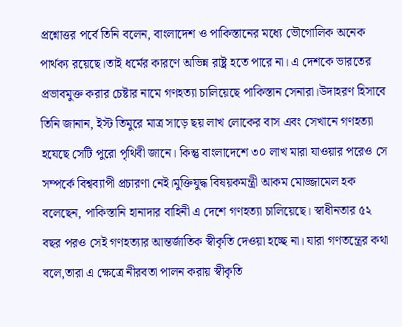প্রশ্নোত্তর পর্বে তিনি বলেন, বাংলাদেশ ও পাকিস্তানের মধ্যে ভৌগোলিক অনেক পার্থক্য রয়েছে।তাই ধর্মের কারণে অভিন্ন রাষ্ট্র হতে পারে না। এ দেশকে ভারতের প্রভাবমুক্ত করার চেষ্টার নামে গণহত্যা চালিয়েছে পাকিস্তান সেনারা।উদাহরণ হিসাবে তিনি জানান, ইস্ট তিমুরে মাত্র সাড়ে ছয় লাখ লোকের বাস এবং সেখানে গণহত্যা হযেছে সেটি পুরো পৃথিবী জানে। কিন্তু বাংলাদেশে ৩০ লাখ মারা যাওয়ার পরেও সে সম্পর্কে বিশ্বব্যাপী প্রচারণা নেই।মুক্তিযুদ্ধ বিষয়কমন্ত্রী আকম মোজ্জামেল হক বলেছেন, পাকিস্তানি হানাদার বাহিনী এ দেশে গণহত্যা চালিয়েছে। স্বাধীনতার ৫২ বছর পরও সেই গণহত্যার আন্তর্জাতিক স্বীকৃতি দেওয়া হচ্ছে না। যারা গণতন্ত্রের কথা বলে,তারা এ ক্ষেত্রে নীরবতা পালন করায় স্বীকৃতি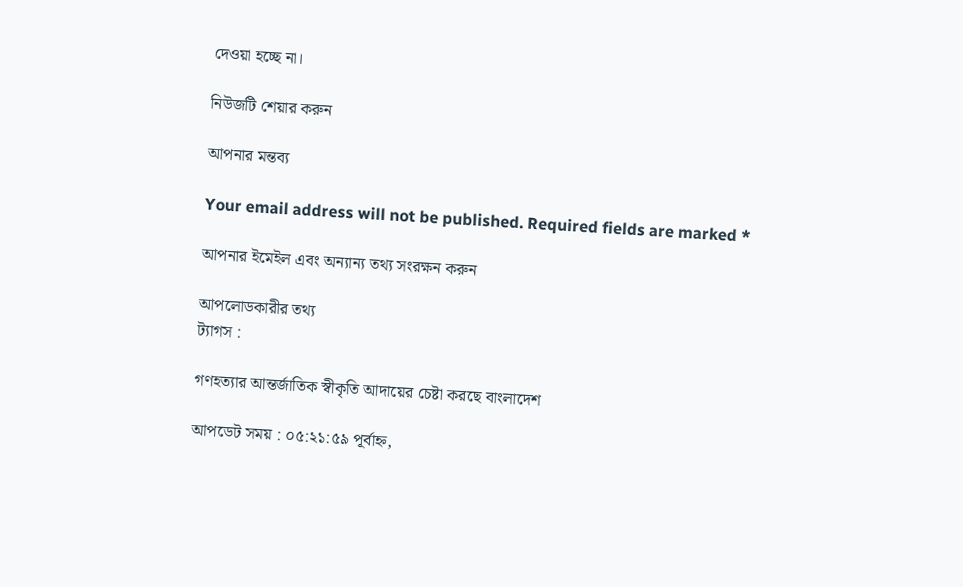দেওয়া হচ্ছে না।

নিউজটি শেয়ার করুন

আপনার মন্তব্য

Your email address will not be published. Required fields are marked *

আপনার ইমেইল এবং অন্যান্য তথ্য সংরক্ষন করুন

আপলোডকারীর তথ্য
ট্যাগস :

গণহত্যার আন্তর্জাতিক স্বীকৃতি আদায়ের চেষ্টা করছে বাংলাদেশ

আপডেট সময় : ০৫:২১:৫৯ পূর্বাহ্ন,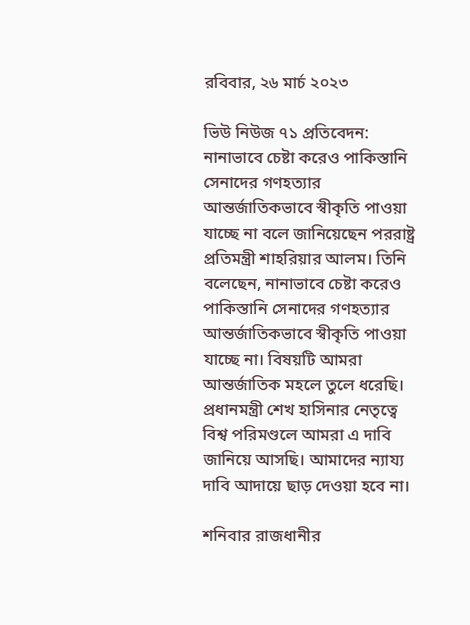রবিবার, ২৬ মার্চ ২০২৩

ভিউ নিউজ ৭১ প্রতিবেদন: নানাভাবে চেষ্টা করেও পাকিস্তানি সেনাদের গণহত্যার আন্তর্জাতিকভাবে স্বীকৃতি পাওয়া যাচ্ছে না বলে জানিয়েছেন পররাষ্ট্র প্রতিমন্ত্রী শাহরিয়ার আলম। তিনি বলেছেন, নানাভাবে চেষ্টা করেও পাকিস্তানি সেনাদের গণহত্যার আন্তর্জাতিকভাবে স্বীকৃতি পাওয়া যাচ্ছে না। বিষয়টি আমরা আন্তর্জাতিক মহলে তুলে ধরেছি। প্রধানমন্ত্রী শেখ হাসিনার নেতৃত্বে বিশ্ব পরিমণ্ডলে আমরা এ দাবি জানিয়ে আসছি। আমাদের ন্যায্য দাবি আদায়ে ছাড় দেওয়া হবে না।

শনিবার রাজধানীর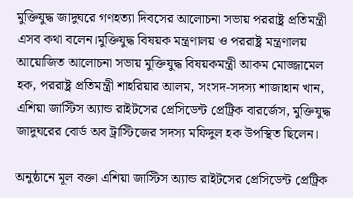মুক্তিযুদ্ধ জাদুঘরে গণহত্যা দিবসের আলোচনা সভায় পররাষ্ট্র প্রতিমন্ত্রী এসব কথা বলেন।মুক্তিযুদ্ধ বিষয়ক মন্ত্রণালয় ও পররাষ্ট্র মন্ত্রণালয় আয়োজিত আলোচনা সভায় মুক্তিযুদ্ধ বিষয়কমন্ত্রী আকম মোজ্জামেল হক, পররাষ্ট্র প্রতিমন্ত্রী শাহরিয়ার আলম, সংসদ-সদস্য শাজাহান খান, এশিয়া জাস্টিস অ্যান্ড রাইটসের প্রেসিডেন্ট প্রেট্রিক বারর্জেস, মুক্তিযুদ্ধ জাদুঘরের বোর্ড অব ট্রাস্টিজের সদস্য মফিদুল হক উপস্থিত ছিলেন।

অনুষ্ঠানে মূল বক্তা এশিয়া জাস্টিস অ্যান্ড রাইটসের প্রেসিডেন্ট প্রেট্রিক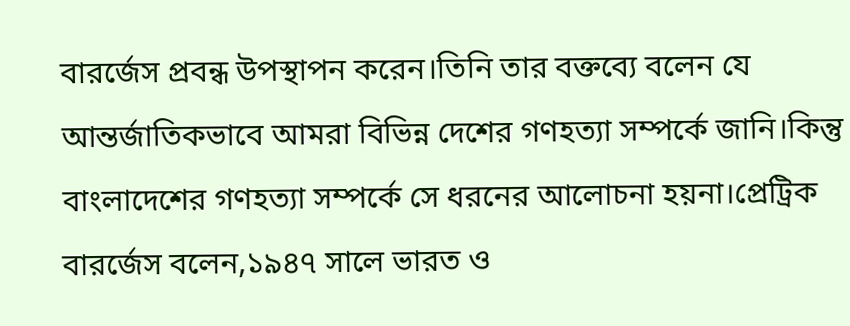বারর্জেস প্রবন্ধ উপস্থাপন করেন।তিনি তার বক্তব্যে বলেন যে আন্তর্জাতিকভাবে আমরা বিভিন্ন দেশের গণহত্যা সম্পর্কে জানি।কিন্তু বাংলাদেশের গণহত্যা সম্পর্কে সে ধরনের আলোচনা হয়না।প্রেট্রিক বারর্জেস বলেন,১৯৪৭ সালে ভারত ও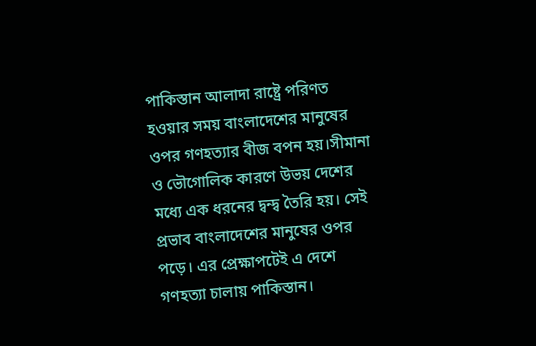পাকিস্তান আলাদা রাষ্ট্রে পরিণত হওয়ার সময় বাংলাদেশের মানুষের ওপর গণহত্যার বীজ বপন হয়।সীমানা ও ভৌগোলিক কারণে উভয় দেশের মধ্যে এক ধরনের দ্বন্দ্ব তৈরি হয়। সেই প্রভাব বাংলাদেশের মানুষের ওপর পড়ে। এর প্রেক্ষাপটেই এ দেশে গণহত্যা চালায় পাকিস্তান।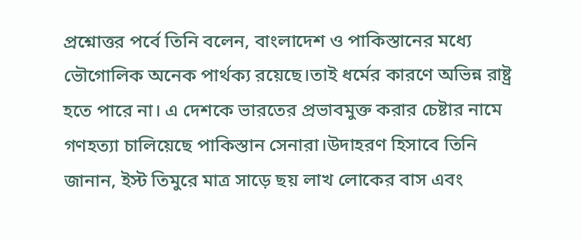প্রশ্নোত্তর পর্বে তিনি বলেন, বাংলাদেশ ও পাকিস্তানের মধ্যে ভৌগোলিক অনেক পার্থক্য রয়েছে।তাই ধর্মের কারণে অভিন্ন রাষ্ট্র হতে পারে না। এ দেশকে ভারতের প্রভাবমুক্ত করার চেষ্টার নামে গণহত্যা চালিয়েছে পাকিস্তান সেনারা।উদাহরণ হিসাবে তিনি জানান, ইস্ট তিমুরে মাত্র সাড়ে ছয় লাখ লোকের বাস এবং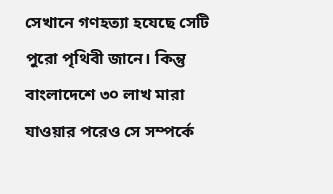সেখানে গণহত্যা হযেছে সেটি পুরো পৃথিবী জানে। কিন্তু বাংলাদেশে ৩০ লাখ মারা যাওয়ার পরেও সে সম্পর্কে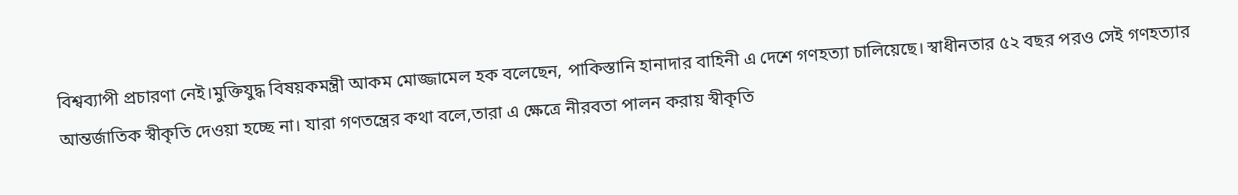বিশ্বব্যাপী প্রচারণা নেই।মুক্তিযুদ্ধ বিষয়কমন্ত্রী আকম মোজ্জামেল হক বলেছেন, পাকিস্তানি হানাদার বাহিনী এ দেশে গণহত্যা চালিয়েছে। স্বাধীনতার ৫২ বছর পরও সেই গণহত্যার আন্তর্জাতিক স্বীকৃতি দেওয়া হচ্ছে না। যারা গণতন্ত্রের কথা বলে,তারা এ ক্ষেত্রে নীরবতা পালন করায় স্বীকৃতি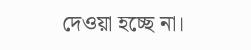দেওয়া হচ্ছে না।